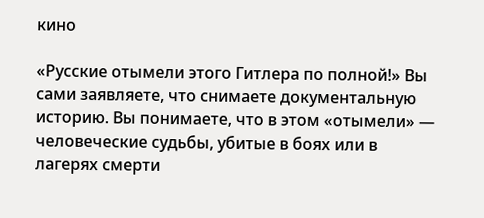кино

«Русские отымели этого Гитлера по полной!» Вы сами заявляете, что снимаете документальную историю. Вы понимаете, что в этом «отымели» — человеческие судьбы, убитые в боях или в лагерях смерти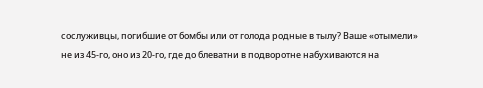сослуживцы, погибшие от бомбы или от голода родные в тылу? Ваше «отымели» не из 45-го, оно из 20-го, где до блеватни в подворотне набухиваются на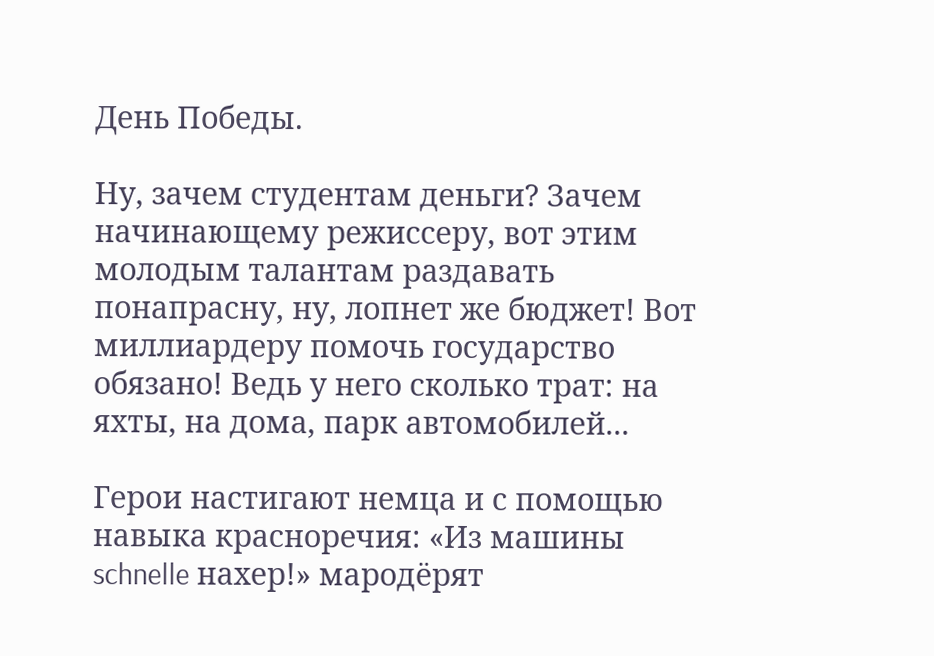День Победы.

Ну, зачем студентам деньги? Зачем начинающему режиссеру, вот этим молодым талантам раздавать понапрасну, ну, лопнет же бюджет! Вот миллиардеру помочь государство обязано! Ведь у него сколько трат: на яхты, на дома, парк автомобилей...

Герои настигают немца и с помощью навыка красноречия: «Из машины schnelle нахер!» мародёрят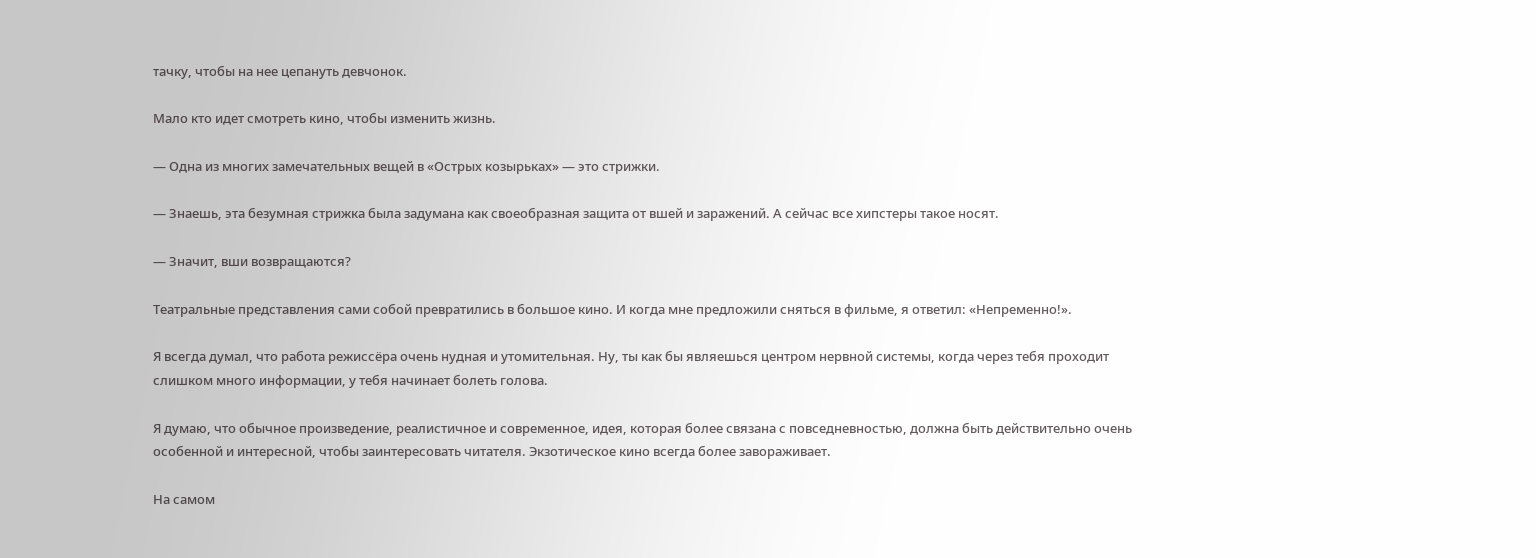тачку, чтобы на нее цепануть девчонок.

Мало кто идет смотреть кино, чтобы изменить жизнь.

— Одна из многих замечательных вещей в «Острых козырьках» — это стрижки.

— Знаешь, эта безумная стрижка была задумана как своеобразная защита от вшей и заражений. А сейчас все хипстеры такое носят.

— Значит, вши возвращаются?

Театральные представления сами собой превратились в большое кино. И когда мне предложили сняться в фильме, я ответил: «Непременно!».

Я всегда думал, что работа режиссёра очень нудная и утомительная. Ну, ты как бы являешься центром нервной системы, когда через тебя проходит слишком много информации, у тебя начинает болеть голова.

Я думаю, что обычное произведение, реалистичное и современное, идея, которая более связана с повседневностью, должна быть действительно очень особенной и интересной, чтобы заинтересовать читателя. Экзотическое кино всегда более завораживает.

На самом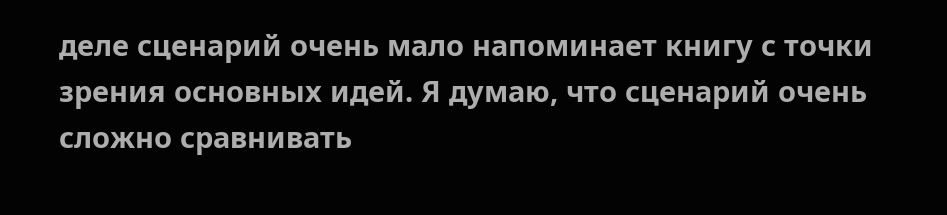деле сценарий очень мало напоминает книгу с точки зрения основных идей. Я думаю, что сценарий очень сложно сравнивать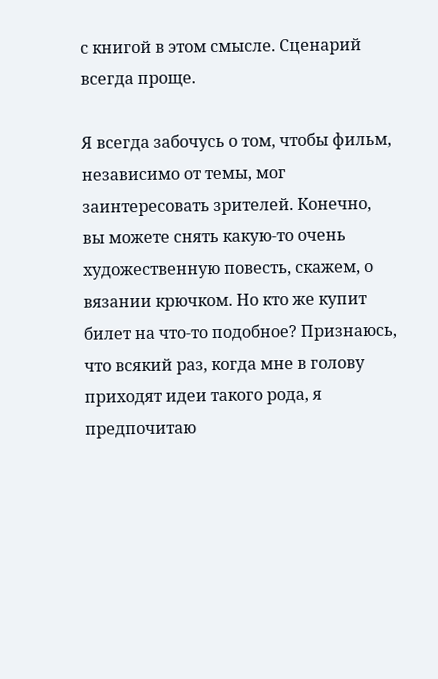с книгой в этом смысле. Сценарий всегда проще.

Я всегда забочусь о том, чтобы фильм, независимо от темы, мог заинтересовать зрителей. Конечно, вы можете снять какую-то очень художественную повесть, скажем, о вязании крючком. Но кто же купит билет на что-то подобное? Признаюсь, что всякий раз, когда мне в голову приходят идеи такого рода, я предпочитаю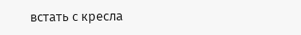встать с кресла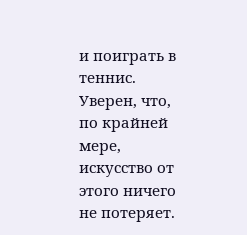и поиграть в теннис. Уверен, что, по крайней мере, искусство от этого ничего не потеряет.